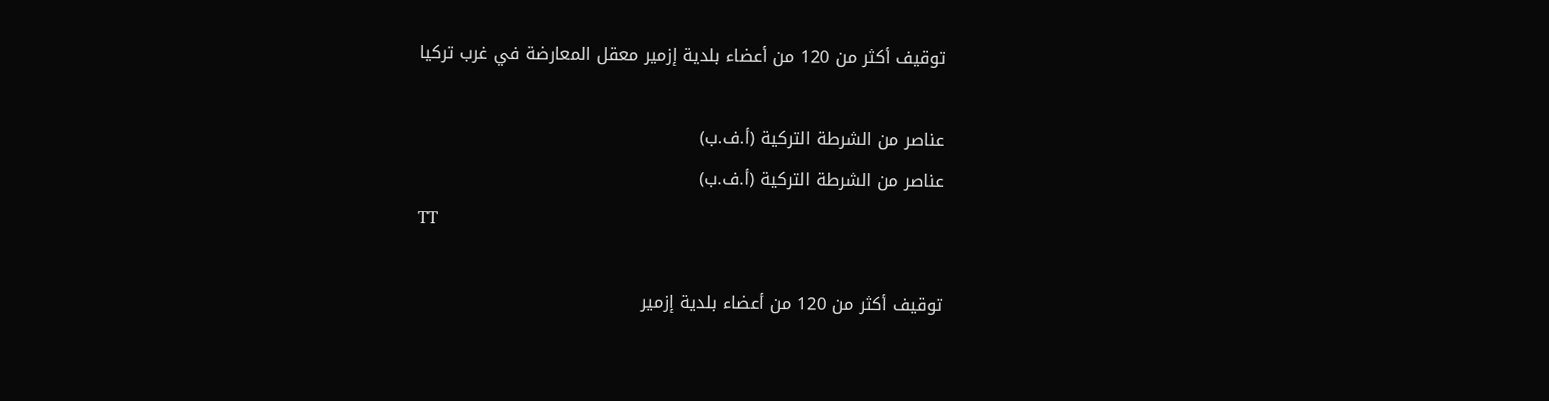توقيف أكثر من 120 من أعضاء بلدية إزمير معقل المعارضة في غرب تركيا

عناصر من الشرطة التركية (أ.ف.ب)
عناصر من الشرطة التركية (أ.ف.ب)
TT

توقيف أكثر من 120 من أعضاء بلدية إزمير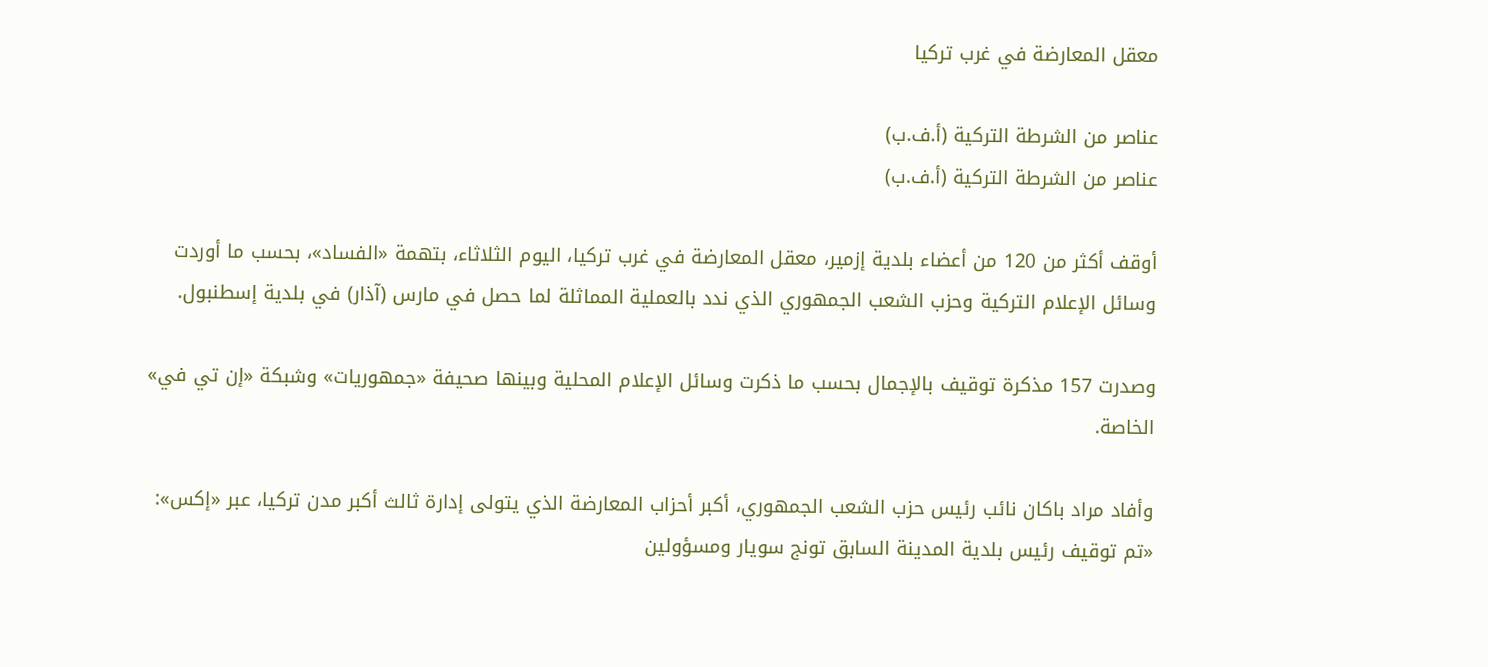معقل المعارضة في غرب تركيا

عناصر من الشرطة التركية (أ.ف.ب)
عناصر من الشرطة التركية (أ.ف.ب)

أوقف أكثر من 120 من أعضاء بلدية إزمير، معقل المعارضة في غرب تركيا، اليوم الثلاثاء، بتهمة «الفساد»، بحسب ما أوردت وسائل الإعلام التركية وحزب الشعب الجمهوري الذي ندد بالعملية المماثلة لما حصل في مارس (آذار) في بلدية إسطنبول.

وصدرت 157 مذكرة توقيف بالإجمال بحسب ما ذكرت وسائل الإعلام المحلية وبينها صحيفة «جمهوريات» وشبكة «إن تي في» الخاصة.

وأفاد مراد باكان نائب رئيس حزب الشعب الجمهوري، أكبر أحزاب المعارضة الذي يتولى إدارة ثالث أكبر مدن تركيا، عبر «إكس»: «تم توقيف رئيس بلدية المدينة السابق تونج سويار ومسؤولين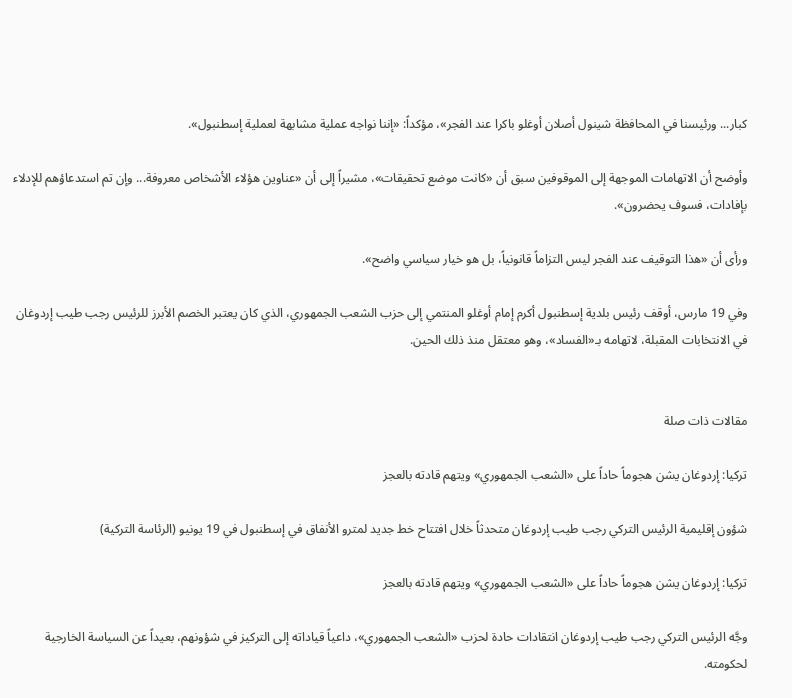كبار... ورئيسنا في المحافظة شينول أصلان أوغلو باكرا عند الفجر»، مؤكداً: «إننا نواجه عملية مشابهة لعملية إسطنبول».

وأوضح أن الاتهامات الموجهة إلى الموقوفين سبق أن «كانت موضع تحقيقات»، مشيراً إلى أن «عناوين هؤلاء الأشخاص معروفة... وإن تم استدعاؤهم للإدلاء بإفادات، فسوف يحضرون».

ورأى أن «هذا التوقيف عند الفجر ليس التزاماً قانونياً، بل هو خيار سياسي واضح».

وفي 19 مارس، أوقف رئيس بلدية إسطنبول أكرم إمام أوغلو المنتمي إلى حزب الشعب الجمهوري، الذي كان يعتبر الخصم الأبرز للرئيس رجب طيب إردوغان في الانتخابات المقبلة، لاتهامه بـ«الفساد»، وهو معتقل منذ ذلك الحين.


مقالات ذات صلة

تركيا: إردوغان يشن هجوماً حاداً على «الشعب الجمهوري» ويتهم قادته بالعجز

شؤون إقليمية الرئيس التركي رجب طيب إردوغان متحدثاً خلال افتتاح خط جديد لمترو الأنفاق في إسطنبول في 19 يونيو (الرئاسة التركية)

تركيا: إردوغان يشن هجوماً حاداً على «الشعب الجمهوري» ويتهم قادته بالعجز

وجَّه الرئيس التركي رجب طيب إردوغان انتقادات حادة لحزب «الشعب الجمهوري»، داعياً قياداته إلى التركيز في شؤونهم، بعيداً عن السياسة الخارجية لحكومته.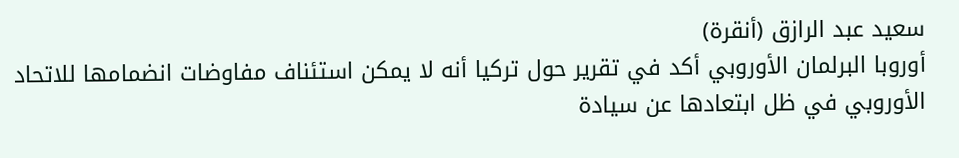سعيد عبد الرازق (أنقرة)
أوروبا البرلمان الأوروبي أكد في تقرير حول تركيا أنه لا يمكن استئناف مفاوضات انضمامها للاتحاد الأوروبي في ظل ابتعادها عن سيادة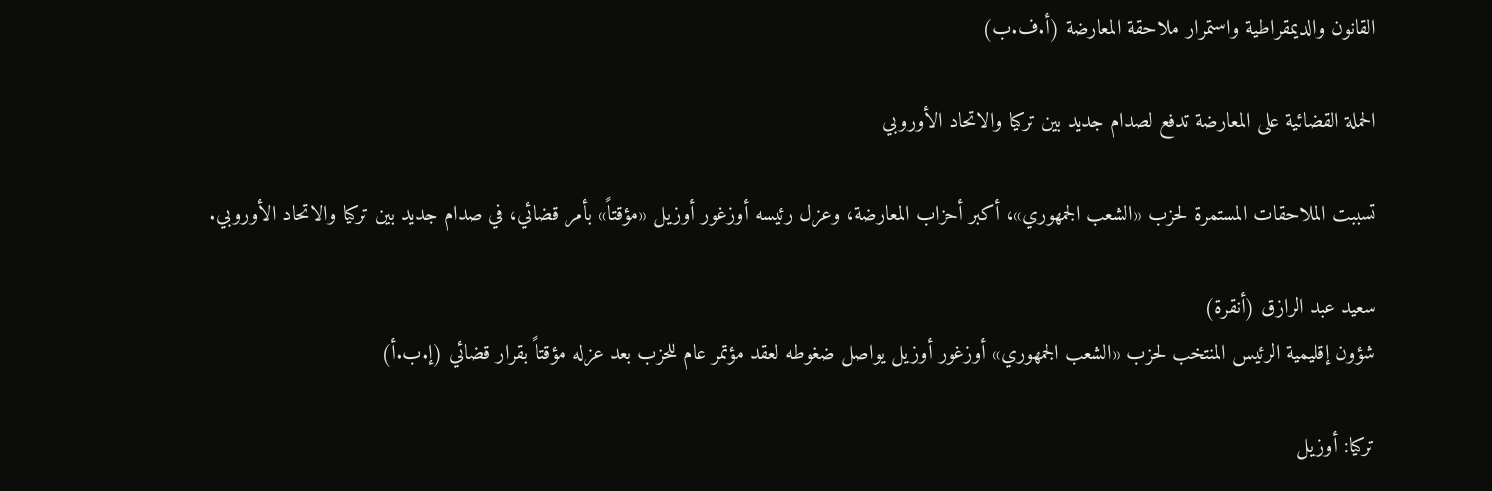القانون والديمقراطية واستمرار ملاحقة المعارضة (أ.ف.ب)

الحملة القضائية على المعارضة تدفع لصدام جديد بين تركيا والاتحاد الأوروبي

تسببت الملاحقات المستمرة لحزب «الشعب الجمهوري»، أكبر أحزاب المعارضة، وعزل رئيسه أوزغور أوزيل «مؤقتاً» بأمر قضائي، في صدام جديد بين تركيا والاتحاد الأوروبي.

سعيد عبد الرازق (أنقرة)
شؤون إقليمية الرئيس المنتخب لحزب «الشعب الجمهوري» أوزغور أوزيل يواصل ضغوطه لعقد مؤتمر عام للحزب بعد عزله مؤقتاً بقرار قضائي (إ.ب.أ)

تركيا: أوزيل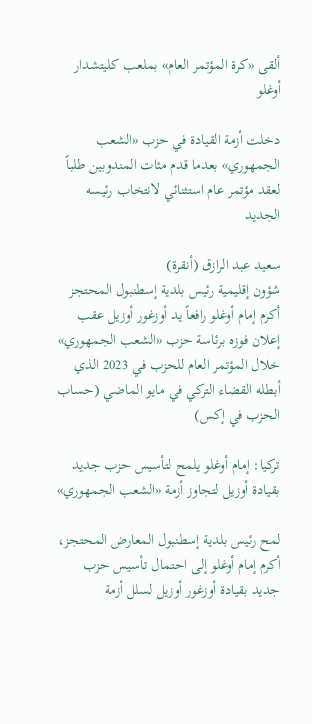ألقى «كرة المؤتمر العام» بملعب كليتشدار أوغلو

دخلت أزمة القيادة في حزب «الشعب الجمهوري» بعدما قدم مئات المندوبين طلباً لعقد مؤتمر عام استثنائي لانتخاب رئيسه الجديد

سعيد عبد الرازق (أنقرة)
شؤون إقليمية رئيس بلدية إسطنبول المحتجز أكرم إمام أوغلو رافعاً يد أوزغور أوزيل عقب إعلان فوزه برئاسة حزب «الشعب الجمهوري» خلال المؤتمر العام للحزب في 2023 الذي أبطله القضاء التركي في مايو الماضي (حساب الحزب في إكس)

تركيا: إمام أوغلو يلمح لتأسيس حزب جديد بقيادة أوزيل لتجاوز أزمة «الشعب الجمهوري»

لمح رئيس بلدية إسطنبول المعارض المحتجز، أكرم إمام أوغلو إلى احتمال تأسيس حزب جديد بقيادة أوزغور أوزيل لسلل أزمة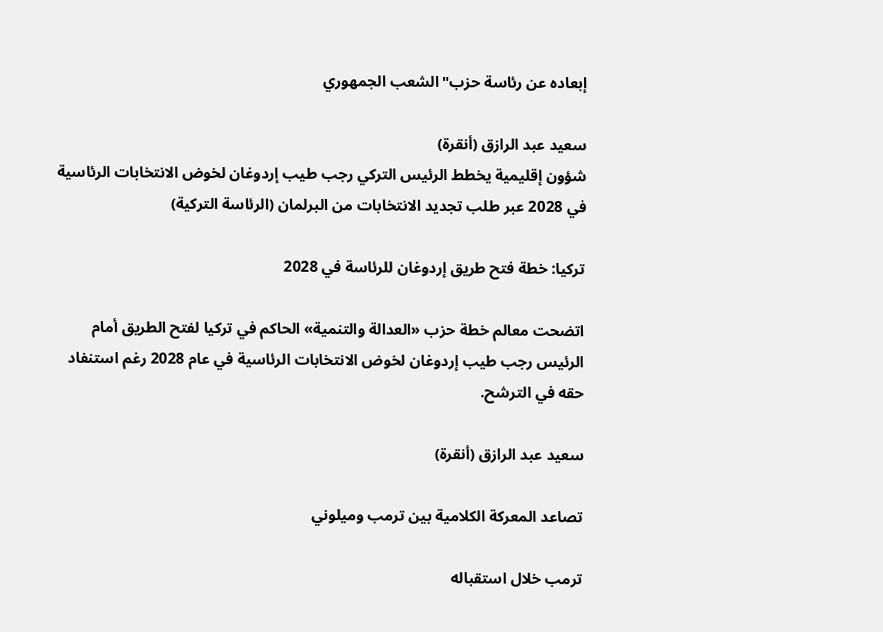إبعاده عن رئاسة حزب"الشعب الجمهوري

سعيد عبد الرازق (أنقرة)
شؤون إقليمية يخطط الرئيس التركي رجب طيب إردوغان لخوض الانتخابات الرئاسية في 2028 عبر طلب تجديد الانتخابات من البرلمان (الرئاسة التركية)

تركيا: خطة فتح طريق إردوغان للرئاسة في 2028

اتضحت معالم خطة حزب «العدالة والتنمية» الحاكم في تركيا لفتح الطريق أمام الرئيس رجب طيب إردوغان لخوض الانتخابات الرئاسية في عام 2028 رغم استنفاد حقه في الترشح.

سعيد عبد الرازق (أنقرة)

تصاعد المعركة الكلامية بين ترمب وميلوني

ترمب خلال استقباله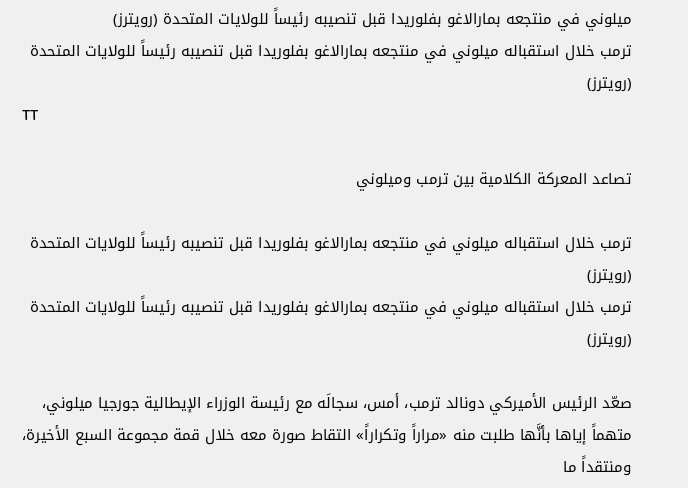ميلوني في منتجعه بمارالاغو بفلوريدا قبل تنصيبه رئيساً للولايات المتحدة (رويترز)
ترمب خلال استقباله ميلوني في منتجعه بمارالاغو بفلوريدا قبل تنصيبه رئيساً للولايات المتحدة (رويترز)
TT

تصاعد المعركة الكلامية بين ترمب وميلوني

ترمب خلال استقباله ميلوني في منتجعه بمارالاغو بفلوريدا قبل تنصيبه رئيساً للولايات المتحدة (رويترز)
ترمب خلال استقباله ميلوني في منتجعه بمارالاغو بفلوريدا قبل تنصيبه رئيساً للولايات المتحدة (رويترز)

صعّد الرئيس الأميركي دونالد ترمب، أمس، سجالَه مع رئيسة الوزراء الإيطالية جورجيا ميلوني، متهماً إياها بأنَّها طلبت منه «مراراً وتكراراً» التقاط صورة معه خلال قمة مجموعة السبع الأخيرة، ومنتقداً ما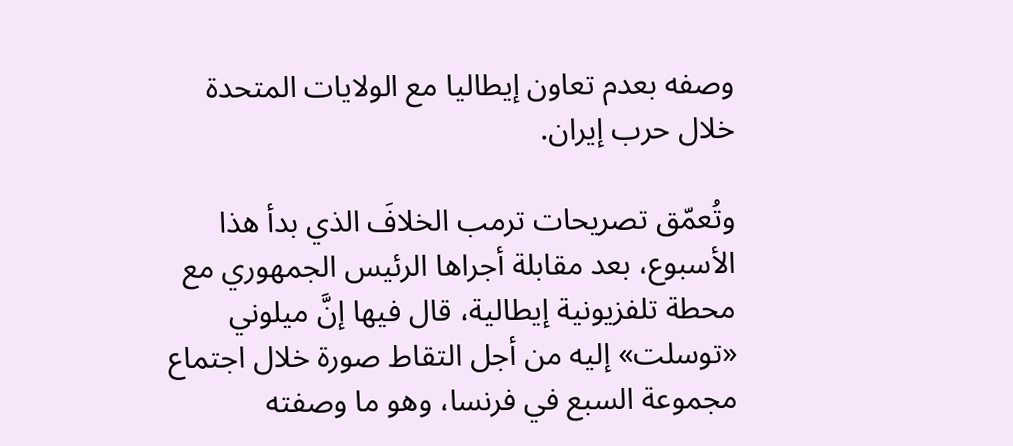وصفه بعدم تعاون إيطاليا مع الولايات المتحدة خلال حرب إيران.

وتُعمّق تصريحات ترمب الخلافَ الذي بدأ هذا الأسبوع، بعد مقابلة أجراها الرئيس الجمهوري مع محطة تلفزيونية إيطالية، قال فيها إنَّ ميلوني «توسلت» إليه من أجل التقاط صورة خلال اجتماع مجموعة السبع في فرنسا، وهو ما وصفته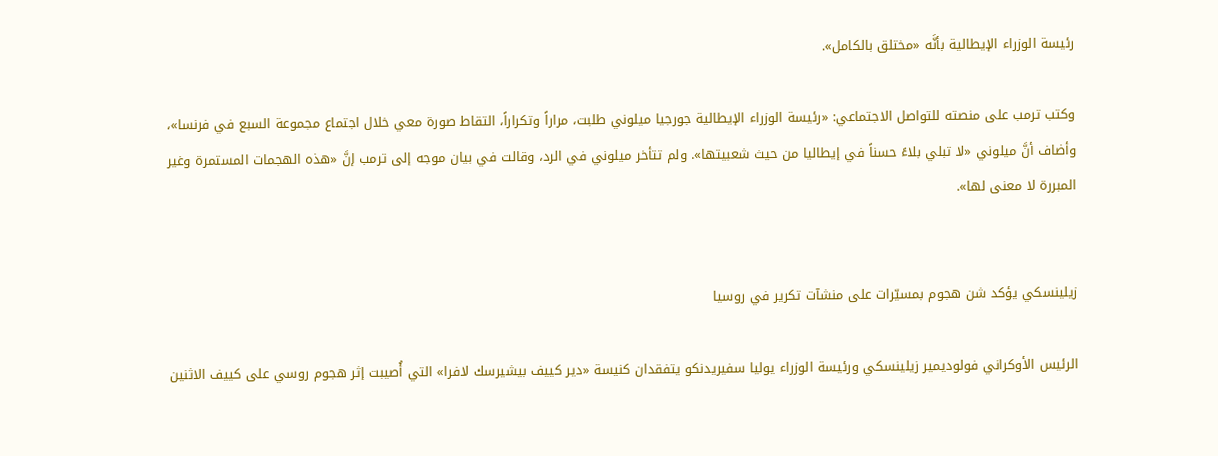رئيسة الوزراء الإيطالية بأنَّه «مختلق بالكامل».

وكتب ترمب على منصته للتواصل الاجتماعي: «رئيسة الوزراء الإيطالية جورجيا ميلوني طلبت، مراراً وتكراراً، التقاط صورة معي خلال اجتماع مجموعة السبع في فرنسا»، وأضاف أنَّ ميلوني «لا تبلي بلاءً حسناً في إيطاليا من حيث شعبيتها». ولم تتأخر ميلوني في الرد، وقالت في بيان موجه إلى ترمب إنَّ «هذه الهجمات المستمرة وغير المبررة لا معنى لها».


زيلينسكي يؤكد شن هجوم بمسيّرات على منشآت تكرير في روسيا

الرئيس الأوكراني فولوديمير زيلينسكي ورئيسة الوزراء يوليا سفيريدنكو يتفقدان كنيسة «دير كييف بيشيرسك لافرا» التي أُصيبت إثر هجوم روسي على كييف الاثنين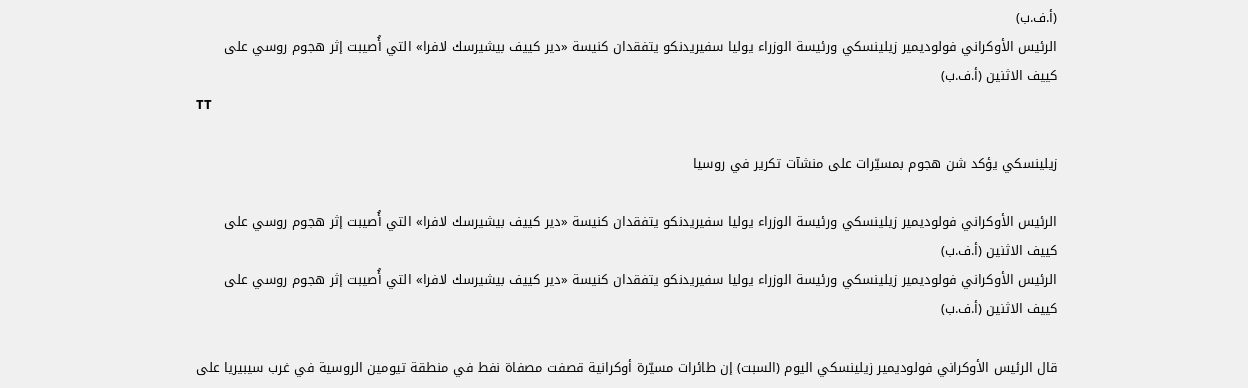(أ.ف.ب)
الرئيس الأوكراني فولوديمير زيلينسكي ورئيسة الوزراء يوليا سفيريدنكو يتفقدان كنيسة «دير كييف بيشيرسك لافرا» التي أُصيبت إثر هجوم روسي على كييف الاثنين (أ.ف.ب)
TT

زيلينسكي يؤكد شن هجوم بمسيّرات على منشآت تكرير في روسيا

الرئيس الأوكراني فولوديمير زيلينسكي ورئيسة الوزراء يوليا سفيريدنكو يتفقدان كنيسة «دير كييف بيشيرسك لافرا» التي أُصيبت إثر هجوم روسي على كييف الاثنين (أ.ف.ب)
الرئيس الأوكراني فولوديمير زيلينسكي ورئيسة الوزراء يوليا سفيريدنكو يتفقدان كنيسة «دير كييف بيشيرسك لافرا» التي أُصيبت إثر هجوم روسي على كييف الاثنين (أ.ف.ب)

قال الرئيس الأوكراني فولوديمير زيلينسكي اليوم (السبت) إن طائرات مسيّرة أوكرانية قصفت مصفاة نفط في منطقة تيومين الروسية في غرب سيبيريا على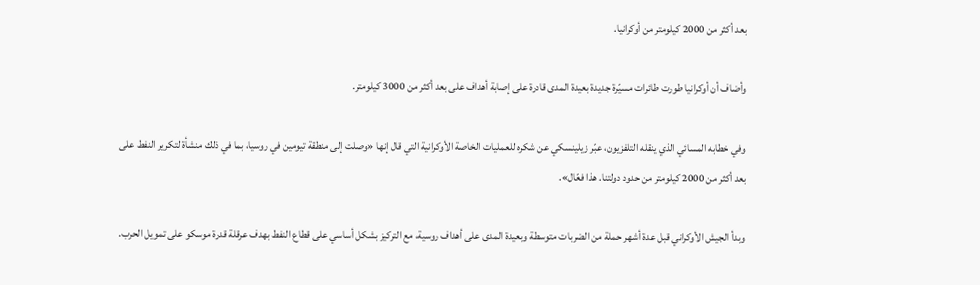بعد أكثر من 2000 كيلومتر من أوكرانيا.

وأضاف أن أوكرانيا طورت طائرات مسيّرة جديدة بعيدة المدى قادرة على إصابة أهداف على بعد أكثر من 3000 كيلومتر.

وفي خطابه المسائي الذي ينقله التلفزيون، عبّر ‌زيلينسكي عن ‌شكره للعمليات الخاصة الأوكرانية التي قال ‌إنها «وصلت إلى منطقة تيومين في روسيا، بما في ذلك منشأة لتكرير النفط على بعد أكثر من 2000 كيلومتر من حدود دولتنا. هذا فعّال».

وبدأ الجيش الأوكراني قبل عدة أشهر حملة من الضربات متوسطة وبعيدة المدى على أهداف روسية، مع التركيز بشكل أساسي على قطاع ‌النفط بهدف عرقلة قدرة ‌موسكو على تمويل الحرب.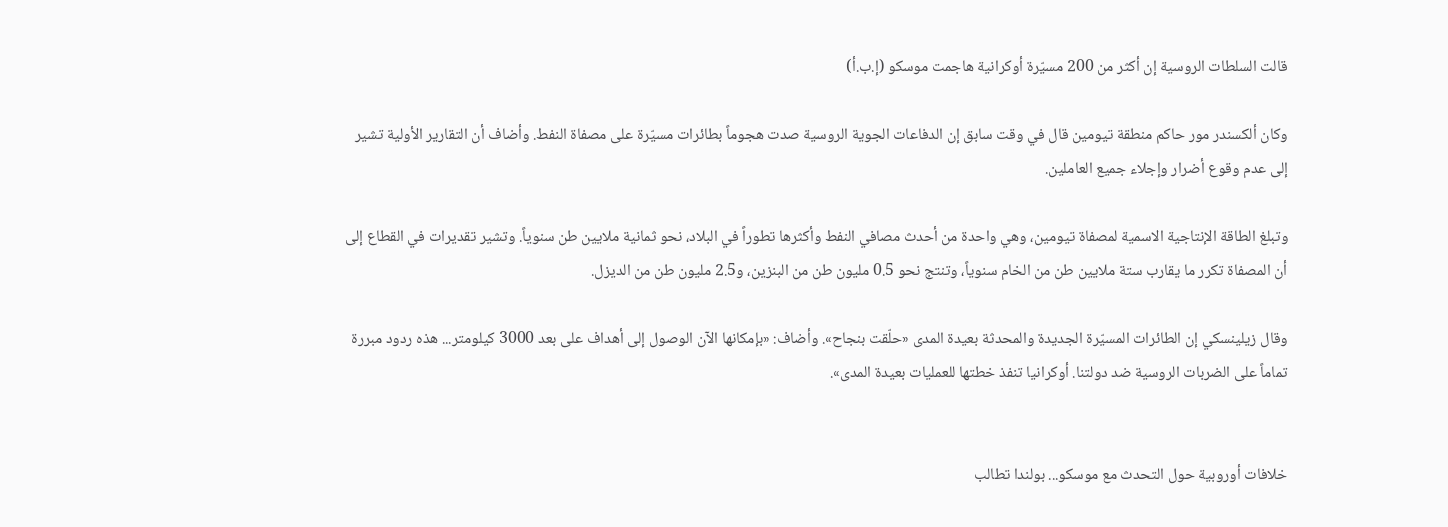قالت السلطات الروسية إن أكثر من 200 مسيّرة أوكرانية هاجمت موسكو (إ.ب.أ)

وكان ألكسندر مور حاكم منطقة ‌تيومين قال في وقت سابق إن ‌الدفاعات الجوية الروسية صدت هجوماً بطائرات مسيّرة على مصفاة النفط. وأضاف أن التقارير الأولية تشير إلى عدم وقوع أضرار وإجلاء جميع العاملين.

وتبلغ الطاقة ‌الإنتاجية الاسمية لمصفاة تيومين، وهي واحدة من أحدث مصافي النفط وأكثرها تطوراً في البلاد، نحو ثمانية ملايين طن سنوياً. وتشير تقديرات في القطاع إلى أن المصفاة تكرر ما يقارب ستة ملايين طن من الخام سنوياً، وتنتج نحو 0.5 مليون طن من البنزين، و2.5 مليون طن من الديزل.

وقال زيلينسكي إن الطائرات المسيّرة الجديدة والمحدثة بعيدة المدى «حلّقت بنجاح». وأضاف: «بإمكانها الآن الوصول إلى أهداف على بعد 3000 كيلومتر... هذه ردود مبررة تماماً على الضربات الروسية ضد دولتنا. أوكرانيا تنفذ خطتها للعمليات بعيدة المدى».


خلافات أوروبية حول التحدث مع موسكو... بولندا تطالب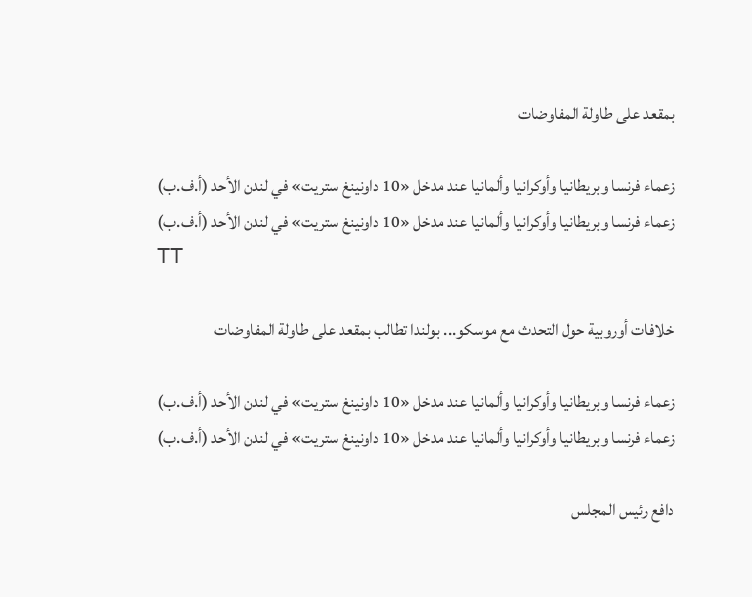بمقعد على طاولة المفاوضات

زعماء فرنسا وبريطانيا وأوكرانيا وألمانيا عند مدخل «10 داونينغ ستريت» في لندن الأحد (أ.ف.ب)
زعماء فرنسا وبريطانيا وأوكرانيا وألمانيا عند مدخل «10 داونينغ ستريت» في لندن الأحد (أ.ف.ب)
TT

خلافات أوروبية حول التحدث مع موسكو... بولندا تطالب بمقعد على طاولة المفاوضات

زعماء فرنسا وبريطانيا وأوكرانيا وألمانيا عند مدخل «10 داونينغ ستريت» في لندن الأحد (أ.ف.ب)
زعماء فرنسا وبريطانيا وأوكرانيا وألمانيا عند مدخل «10 داونينغ ستريت» في لندن الأحد (أ.ف.ب)

دافع رئيس المجلس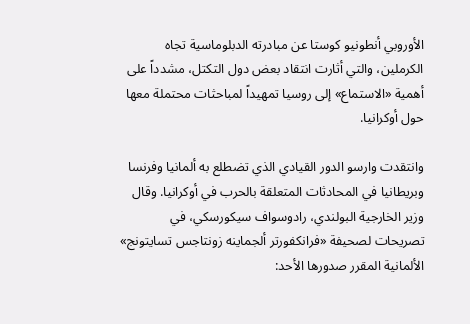الأوروبي أنطونيو كوستا عن مبادرته الدبلوماسية تجاه الكرملين، والتي أثارت انتقاد بعض دول التكتل، مشدداً على أهمية «الاستماع» إلى روسيا تمهيداً لمباحثات محتملة معها حول أوكرانيا.

وانتقدت وارسو الدور القيادي الذي تضطلع به ألمانيا وفرنسا وبريطانيا في المحادثات المتعلقة بالحرب في أوكرانيا. وقال وزير الخارجية البولندي، رادوسواف سيكورسكي، في تصريحات لصحيفة «فرانكفورتر ألجماينه زونتاجس تسايتونج» الألمانية المقرر صدورها الأحد: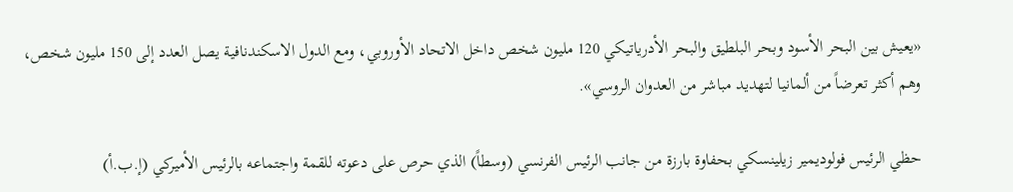«يعيش بين البحر الأسود وبحر البلطيق والبحر الأدرياتيكي 120 مليون شخص داخل الاتحاد الأوروبي، ومع الدول الاسكندنافية يصل العدد إلى 150 مليون شخص، وهم أكثر تعرضاً من ألمانيا لتهديد مباشر من العدوان الروسي».

حظي الرئيس فولوديمير زيلينسكي بحفاوة بارزة من جانب الرئيس الفرنسي (وسطاً) الذي حرص على دعوته للقمة واجتماعه بالرئيس الأميركي (إ.ب.أ)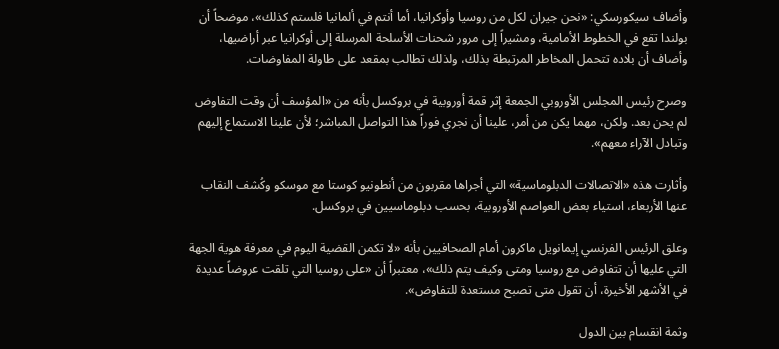وأضاف سيكورسكي: «نحن جيران لكل من روسيا وأوكرانيا، أما أنتم في ألمانيا فلستم كذلك»، موضحاً أن بولندا تقع في الخطوط الأمامية، ومشيراً إلى مرور شحنات الأسلحة المرسلة إلى أوكرانيا عبر أراضيها، وأضاف أن بلاده تتحمل المخاطر المرتبطة بذلك، ولذلك تطالب بمقعد على طاولة المفاوضات.

وصرح رئيس المجلس الأوروبي الجمعة إثر قمة أوروبية في بروكسل بأنه من «المؤسف أن وقت التفاوض لم يحن بعد. ولكن، مهما يكن من أمر، علينا أن نجري فوراً هذا التواصل المباشر؛ لأن علينا الاستماع إليهم وتبادل الآراء معهم».

وأثارت هذه «الاتصالات الدبلوماسية» التي أجراها مقربون من أنطونيو كوستا مع موسكو وكُشف النقاب عنها الأربعاء، استياء بعض العواصم الأوروبية، بحسب دبلوماسيين في بروكسل.

وعلق الرئيس الفرنسي إيمانويل ماكرون أمام الصحافيين بأنه «لا تكمن القضية اليوم في معرفة هوية الجهة التي عليها أن تتفاوض مع روسيا ومتى وكيف يتم ذلك»، معتبراً أن «على روسيا التي تلقت عروضاً عديدة في الأشهر الأخيرة، أن تقول متى تصبح مستعدة للتفاوض».

وثمة انقسام بين الدول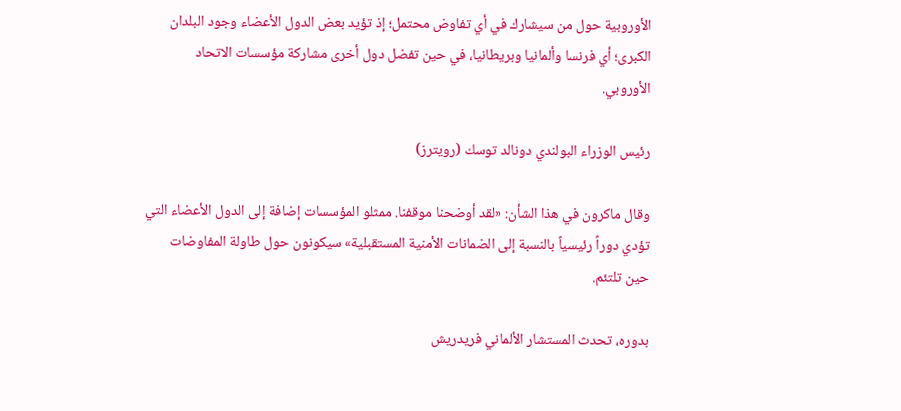الأوروبية حول من سيشارك في أي تفاوض محتمل؛ إذ تؤيد بعض الدول الأعضاء وجود البلدان الكبرى؛ أي فرنسا وألمانيا وبريطانيا، في حين تفضل دول أخرى مشاركة مؤسسات الاتحاد الأوروبي.

رئيس الوزراء البولندي دونالد توسك (رويترز)

وقال ماكرون في هذا الشأن: «لقد أوضحنا موقفنا. ممثلو المؤسسات إضافة إلى الدول الأعضاء التي تؤدي دوراً رئيسياً بالنسبة إلى الضمانات الأمنية المستقبلية» سيكونون حول طاولة المفاوضات حين تلتئم.

بدوره، تحدث المستشار الألماني فريدريش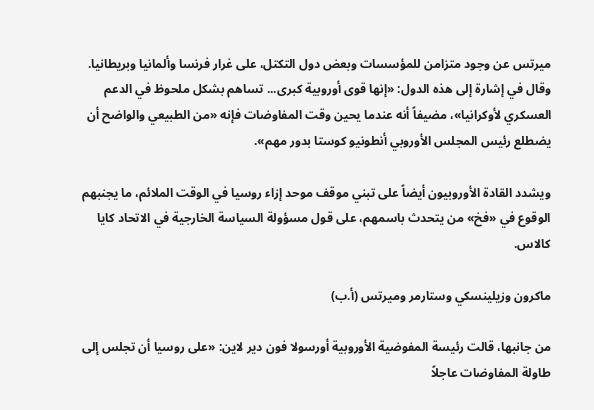ميرتس عن وجود متزامن للمؤسسات وبعض دول التكتل، على غرار فرنسا وألمانيا وبريطانيا. وقال في إشارة إلى هذه الدول: «إنها قوى أوروبية كبرى... تساهم بشكل ملحوظ في الدعم العسكري لأوكرانيا»، مضيفاً أنه عندما يحين وقت المفاوضات فإنه «من الطبيعي والواضح أن يضطلع رئيس المجلس الأوروبي أنطونيو كوستا بدور مهم».

ويشدد القادة الأوروبيون أيضاً على تبني موقف موحد إزاء روسيا في الوقت الملائم، ما يجنبهم الوقوع في «فخ» من يتحدث باسمهم، على قول مسؤولة السياسة الخارجية في الاتحاد كايا كالاس.

ماكرون وزيلينسكي وستارمر وميرتس (أ.ب)

من جانبها، قالت رئيسة المفوضية الأوروبية أورسولا فون دير لاين: «على روسيا أن تجلس إلى طاولة المفاوضات عاجلاً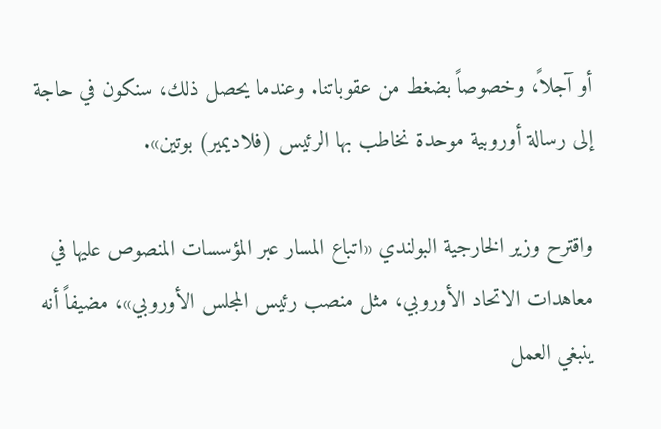أو آجلاً، وخصوصاً بضغط من عقوباتنا. وعندما يحصل ذلك، سنكون في حاجة إلى رسالة أوروبية موحدة نخاطب بها الرئيس (فلاديمير) بوتين».

واقترح وزير الخارجية البولندي «اتباع المسار عبر المؤسسات المنصوص عليها في معاهدات الاتحاد الأوروبي، مثل منصب رئيس المجلس الأوروبي»، مضيفاً أنه ينبغي العمل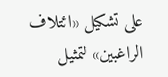على تشكيل «ائتلاف الراغبين» لتمثيل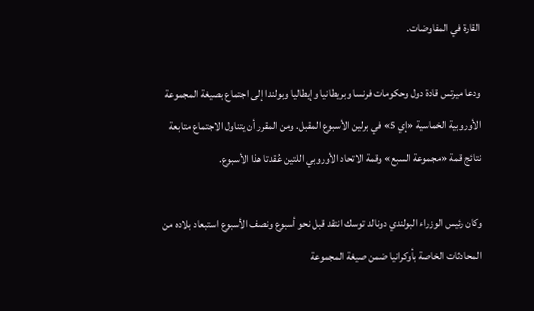القارة في المفاوضات.

ودعا ميرتس قادة دول وحكومات فرنسا وبريطانيا وإيطاليا وبولندا إلى اجتماع بصيغة المجموعة الأوروبية الخماسية «إي 5» في برلين الأسبوع المقبل. ومن المقرر أن يتناول الاجتماع متابعة نتائج قمة «مجموعة السبع» وقمة الاتحاد الأوروبي اللتين عُقدتا هذا الأسبوع.

وكان رئيس الوزراء البولندي دونالد توسك انتقد قبل نحو أسبوع ونصف الأسبوع استبعاد بلاده من المحادثات الخاصة بأوكرانيا ضمن صيغة المجموعة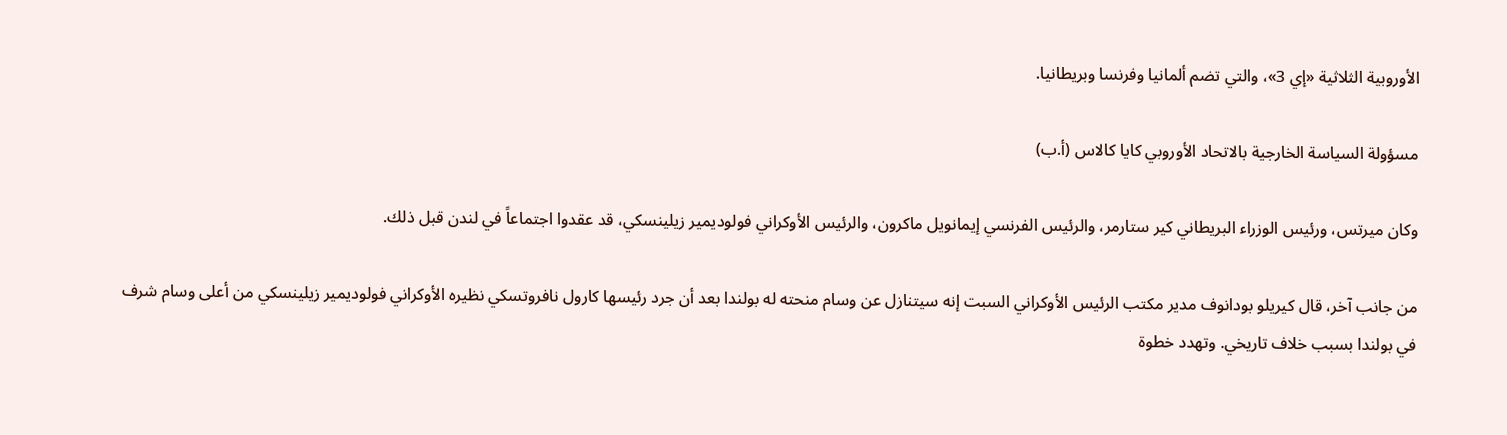الأوروبية الثلاثية «إي 3»، والتي تضم ألمانيا وفرنسا وبريطانيا.

مسؤولة السياسة الخارجية بالاتحاد الأوروبي كايا كالاس (أ.ب)

وكان ميرتس، ورئيس الوزراء البريطاني كير ستارمر، والرئيس الفرنسي إيمانويل ماكرون، والرئيس الأوكراني فولوديمير زيلينسكي، قد عقدوا اجتماعاً في لندن قبل ذلك.

من جانب آخر، قال كيريلو بودانوف مدير مكتب الرئيس الأوكراني السبت إنه سيتنازل عن وسام منحته له بولندا بعد أن جرد رئيسها كارول نافروتسكي نظيره الأوكراني فولوديمير زيلينسكي من أعلى وسام شرف في بولندا بسبب خلاف تاريخي. وتهدد خطوة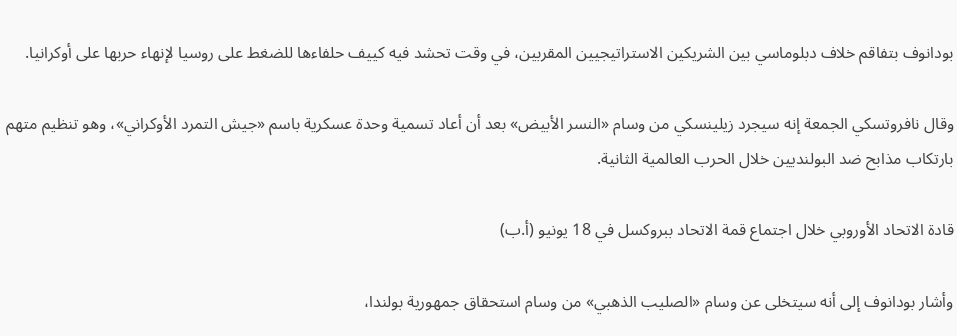بودانوف بتفاقم خلاف دبلوماسي بين الشريكين الاستراتيجيين المقربين، في وقت تحشد فيه كييف حلفاءها للضغط على روسيا لإنهاء حربها على أوكرانيا.

وقال نافروتسكي الجمعة إنه سيجرد زيلينسكي من وسام «النسر الأبيض» بعد أن أعاد تسمية وحدة عسكرية باسم «جيش التمرد الأوكراني»، وهو تنظيم متهم بارتكاب مذابح ضد البولنديين خلال الحرب العالمية الثانية.

قادة الاتحاد الأوروبي خلال اجتماع قمة الاتحاد ببروكسل في 18 يونيو (أ.ب)

وأشار بودانوف إلى أنه سيتخلى عن وسام «الصليب الذهبي» من وسام استحقاق جمهورية بولندا،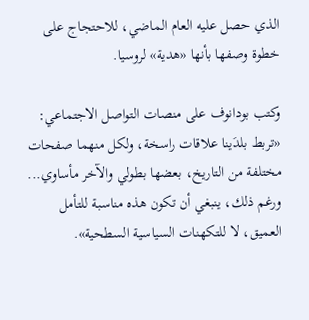الذي حصل عليه العام الماضي، للاحتجاج على خطوة وصفها بأنها «هدية» لروسيا.

وكتب بودانوف على منصات التواصل الاجتماعي: «تربط بلدَينا علاقات راسخة، ولكل منهما صفحات مختلفة من التاريخ، بعضها بطولي والآخر مأساوي... ورغم ذلك، ينبغي أن تكون هذه مناسبة للتأمل العميق، لا للتكهنات السياسية السطحية».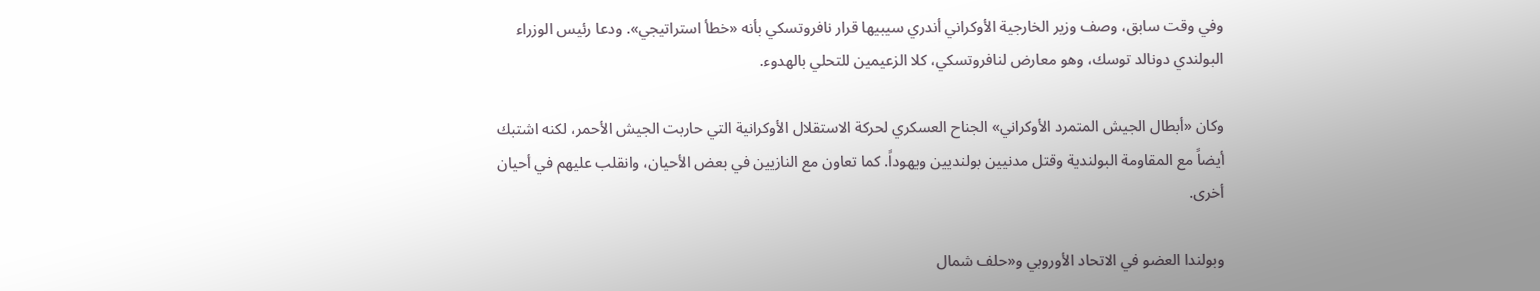وفي وقت سابق، وصف وزير الخارجية الأوكراني أندري سيبيها قرار نافروتسكي بأنه «خطأ استراتيجي». ودعا رئيس الوزراء البولندي دونالد توسك، وهو معارض لنافروتسكي، كلا الزعيمين للتحلي بالهدوء.

وكان «أبطال الجيش المتمرد الأوكراني» الجناح العسكري لحركة الاستقلال الأوكرانية التي حاربت الجيش الأحمر، لكنه اشتبك أيضاً مع المقاومة البولندية وقتل مدنيين بولنديين ويهوداً. كما تعاون مع النازيين في بعض الأحيان، وانقلب عليهم في أحيان أخرى.

وبولندا العضو في الاتحاد الأوروبي و«حلف شمال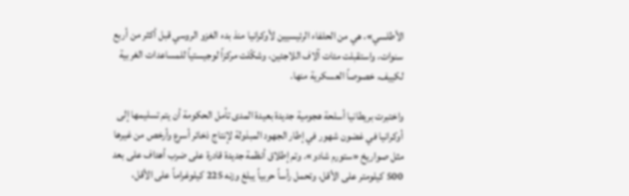الأطلسي»، هي من الحلفاء الرئيسيين لأوكرانيا منذ بدء الغزو الروسي قبل أكثر من أربع سنوات، واستقبلت مئات آلاف اللاجئين، وشكّلت مركزاً لوجيستياً للمساعدات الغربية لكييف، خصوصاً العسكرية منها.

واختبرت بريطانيا أسلحة هجومية جديدة بعيدة المدى تأمل الحكومة أن يتم تسليمها إلى أوكرانيا في غضون شهور في إطار الجهود المبذولة لإنتاج ذخائر أسرع وأرخص من غيرها مثل صواريخ «ستورم شادو». وتم إطلاق أنظمة جديدة قادرة على ضرب أهداف على بعد 500 كيلومتر على الأقل، وتحمل رأساً حربياً يبلغ وزنه 225 كيلوغراماً على الأقل،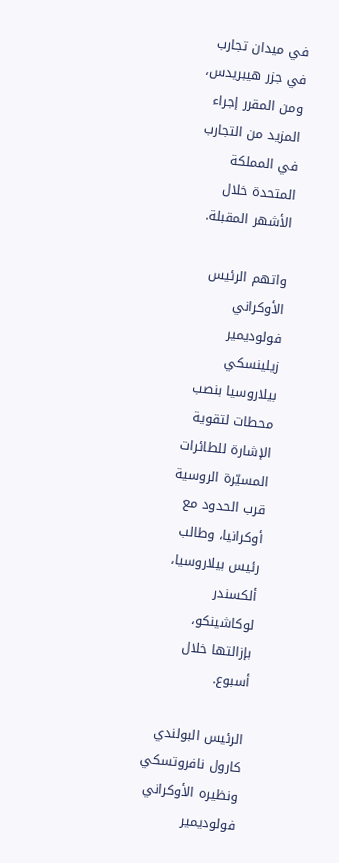في ميدان تجارب في جزر هيبريدس، ومن المقرر إجراء المزيد من التجارب في المملكة المتحدة خلال الأشهر المقبلة.

واتهم الرئيس الأوكراني فولوديمير زيلينسكي بيلاروسيا بنصب محطات لتقوية الإشارة للطائرات المسيّرة الروسية قرب الحدود مع أوكرانيا، وطالب رئيس بيلاروسيا، ألكسندر لوكاشينكو، بإزالتها خلال أسبوع.

الرئيس البولندي كارول نافروتسكي ونظيره الأوكراني فولوديمير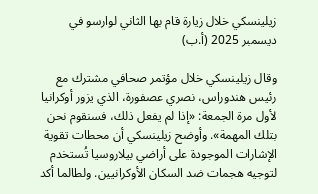زيلينسكي خلال زيارة قام بها الثاني لوارسو في ديسمبر 2025 (أ.ب)

وقال زيلينسكي خلال مؤتمر صحافي مشترك مع رئيس هندوراس، نصري عصفورة، الذي يزور أوكرانيا لأول مرة الجمعة: «إذا لم يفعل ذلك، فسنقوم نحن بتلك المهمة». وأوضح زيلينسكي أن محطات تقوية الإشارات الموجودة على أراضي بيلاروسيا تُستخدم لتوجيه هجمات ضد السكان الأوكرانيين. ولطالما أكد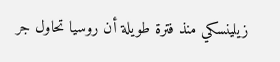زيلينسكي منذ فترة طويلة أن روسيا تحاول جر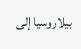بيلاروسيا إلى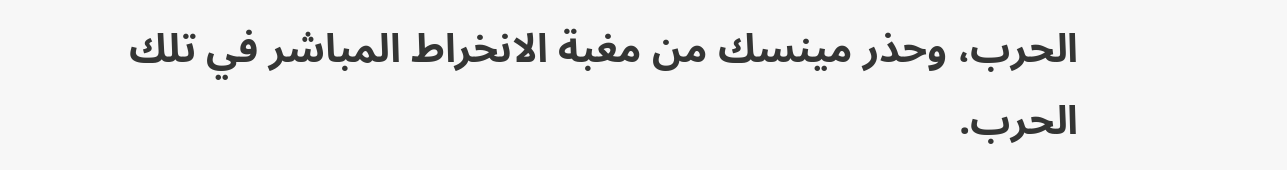الحرب، وحذر مينسك من مغبة الانخراط المباشر في تلك الحرب.